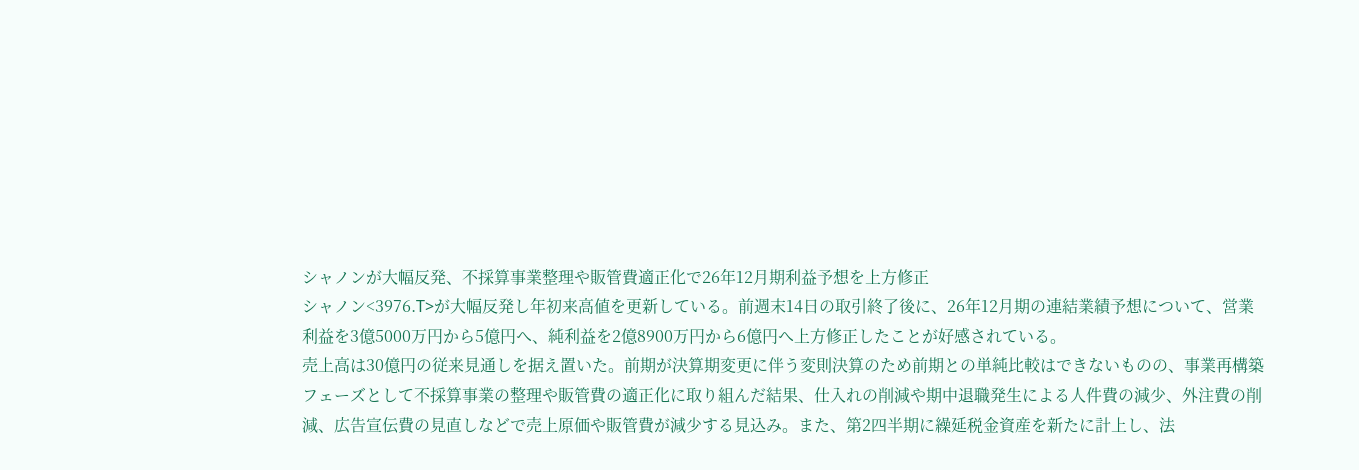シャノンが大幅反発、不採算事業整理や販管費適正化で26年12月期利益予想を上方修正
シャノン<3976.T>が大幅反発し年初来高値を更新している。前週末14日の取引終了後に、26年12月期の連結業績予想について、営業利益を3億5000万円から5億円へ、純利益を2億8900万円から6億円へ上方修正したことが好感されている。
売上高は30億円の従来見通しを据え置いた。前期が決算期変更に伴う変則決算のため前期との単純比較はできないものの、事業再構築フェーズとして不採算事業の整理や販管費の適正化に取り組んだ結果、仕入れの削減や期中退職発生による人件費の減少、外注費の削減、広告宣伝費の見直しなどで売上原価や販管費が減少する見込み。また、第2四半期に繰延税金資産を新たに計上し、法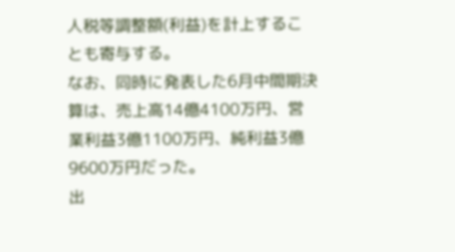人税等調整額(利益)を計上することも寄与する。
なお、同時に発表した6月中間期決算は、売上高14億4100万円、営業利益3億1100万円、純利益3億9600万円だった。
出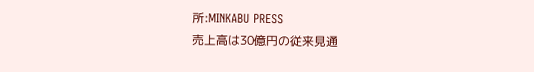所:MINKABU PRESS
売上高は30億円の従来見通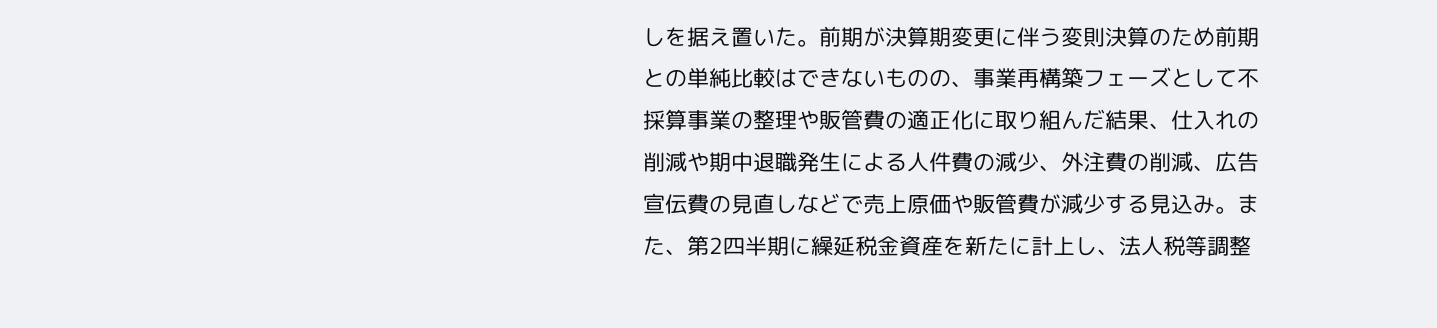しを据え置いた。前期が決算期変更に伴う変則決算のため前期との単純比較はできないものの、事業再構築フェーズとして不採算事業の整理や販管費の適正化に取り組んだ結果、仕入れの削減や期中退職発生による人件費の減少、外注費の削減、広告宣伝費の見直しなどで売上原価や販管費が減少する見込み。また、第2四半期に繰延税金資産を新たに計上し、法人税等調整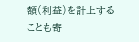額(利益)を計上することも寄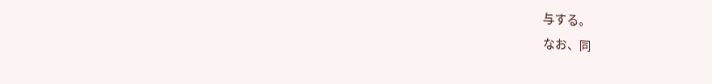与する。
なお、同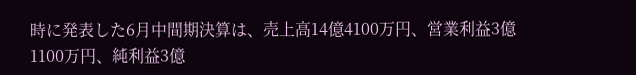時に発表した6月中間期決算は、売上高14億4100万円、営業利益3億1100万円、純利益3億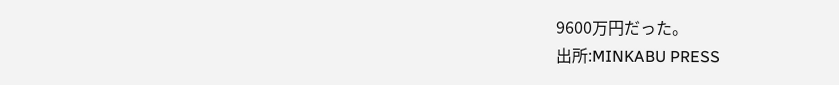9600万円だった。
出所:MINKABU PRESS